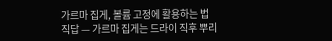가르마 집게, 볼륨 고정에 활용하는 법
직답 — 가르마 집게는 드라이 직후 뿌리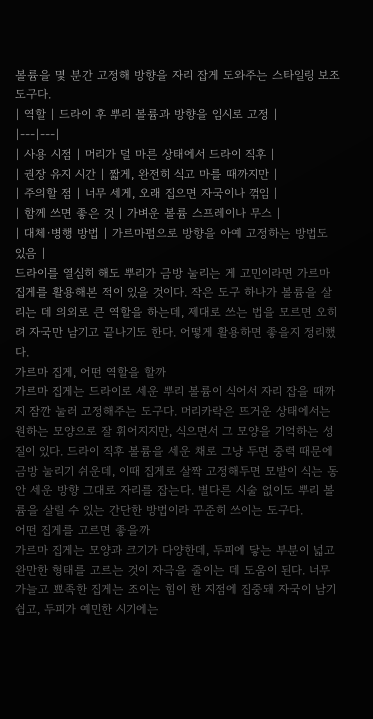볼륨을 몇 분간 고정해 방향을 자리 잡게 도와주는 스타일링 보조 도구다.
| 역할 | 드라이 후 뿌리 볼륨과 방향을 임시로 고정 |
|---|---|
| 사용 시점 | 머리가 덜 마른 상태에서 드라이 직후 |
| 권장 유지 시간 | 짧게, 완전히 식고 마를 때까지만 |
| 주의할 점 | 너무 세게, 오래 집으면 자국이나 꺾임 |
| 함께 쓰면 좋은 것 | 가벼운 볼륨 스프레이나 무스 |
| 대체·병행 방법 | 가르마펌으로 방향을 아예 고정하는 방법도 있음 |
드라이를 열심히 해도 뿌리가 금방 눌리는 게 고민이라면 가르마 집게를 활용해본 적이 있을 것이다. 작은 도구 하나가 볼륨을 살리는 데 의외로 큰 역할을 하는데, 제대로 쓰는 법을 모르면 오히려 자국만 남기고 끝나기도 한다. 어떻게 활용하면 좋을지 정리했다.
가르마 집게, 어떤 역할을 할까
가르마 집게는 드라이로 세운 뿌리 볼륨이 식어서 자리 잡을 때까지 잠깐 눌러 고정해주는 도구다. 머리카락은 뜨거운 상태에서는 원하는 모양으로 잘 휘어지지만, 식으면서 그 모양을 기억하는 성질이 있다. 드라이 직후 볼륨을 세운 채로 그냥 두면 중력 때문에 금방 눌리기 쉬운데, 이때 집게로 살짝 고정해두면 모발이 식는 동안 세운 방향 그대로 자리를 잡는다. 별다른 시술 없이도 뿌리 볼륨을 살릴 수 있는 간단한 방법이라 꾸준히 쓰이는 도구다.
어떤 집게를 고르면 좋을까
가르마 집게는 모양과 크기가 다양한데, 두피에 닿는 부분이 넓고 완만한 형태를 고르는 것이 자극을 줄이는 데 도움이 된다. 너무 가늘고 뾰족한 집게는 조이는 힘이 한 지점에 집중돼 자국이 남기 쉽고, 두피가 예민한 시기에는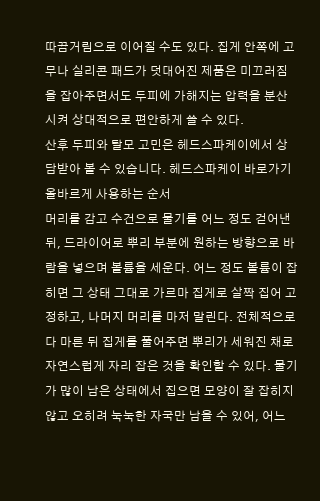따끔거림으로 이어질 수도 있다. 집게 안쪽에 고무나 실리콘 패드가 덧대어진 제품은 미끄러짐을 잡아주면서도 두피에 가해지는 압력을 분산시켜 상대적으로 편안하게 쓸 수 있다.
산후 두피와 탈모 고민은 헤드스파케이에서 상담받아 볼 수 있습니다. 헤드스파케이 바로가기
올바르게 사용하는 순서
머리를 감고 수건으로 물기를 어느 정도 걷어낸 뒤, 드라이어로 뿌리 부분에 원하는 방향으로 바람을 넣으며 볼륨을 세운다. 어느 정도 볼륨이 잡히면 그 상태 그대로 가르마 집게로 살짝 집어 고정하고, 나머지 머리를 마저 말린다. 전체적으로 다 마른 뒤 집게를 풀어주면 뿌리가 세워진 채로 자연스럽게 자리 잡은 것을 확인할 수 있다. 물기가 많이 남은 상태에서 집으면 모양이 잘 잡히지 않고 오히려 눅눅한 자국만 남을 수 있어, 어느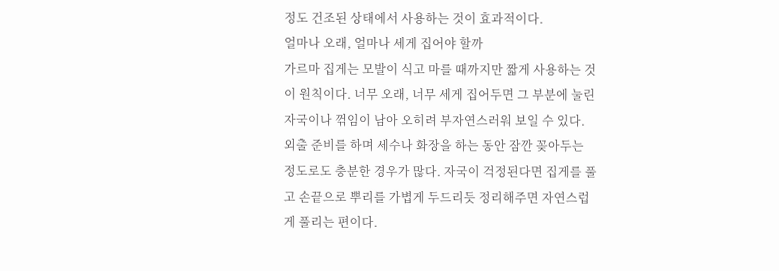정도 건조된 상태에서 사용하는 것이 효과적이다.
얼마나 오래, 얼마나 세게 집어야 할까
가르마 집게는 모발이 식고 마를 때까지만 짧게 사용하는 것이 원칙이다. 너무 오래, 너무 세게 집어두면 그 부분에 눌린 자국이나 꺾임이 남아 오히려 부자연스러워 보일 수 있다. 외출 준비를 하며 세수나 화장을 하는 동안 잠깐 꽂아두는 정도로도 충분한 경우가 많다. 자국이 걱정된다면 집게를 풀고 손끝으로 뿌리를 가볍게 두드리듯 정리해주면 자연스럽게 풀리는 편이다.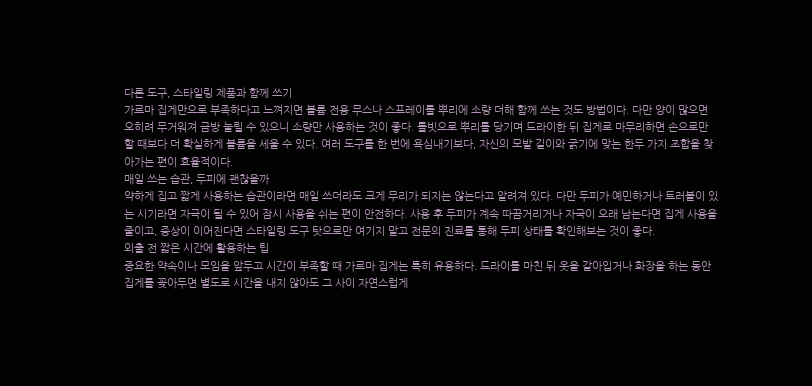다른 도구, 스타일링 제품과 함께 쓰기
가르마 집게만으로 부족하다고 느껴지면 볼륨 전용 무스나 스프레이를 뿌리에 소량 더해 함께 쓰는 것도 방법이다. 다만 양이 많으면 오히려 무거워져 금방 눌릴 수 있으니 소량만 사용하는 것이 좋다. 롤빗으로 뿌리를 당기며 드라이한 뒤 집게로 마무리하면 손으로만 할 때보다 더 확실하게 볼륨을 세울 수 있다. 여러 도구를 한 번에 욕심내기보다, 자신의 모발 길이와 굵기에 맞는 한두 가지 조합을 찾아가는 편이 효율적이다.
매일 쓰는 습관, 두피에 괜찮을까
약하게 집고 짧게 사용하는 습관이라면 매일 쓰더라도 크게 무리가 되지는 않는다고 알려져 있다. 다만 두피가 예민하거나 트러블이 있는 시기라면 자극이 될 수 있어 잠시 사용을 쉬는 편이 안전하다. 사용 후 두피가 계속 따끔거리거나 자국이 오래 남는다면 집게 사용을 줄이고, 증상이 이어진다면 스타일링 도구 탓으로만 여기지 말고 전문의 진료를 통해 두피 상태를 확인해보는 것이 좋다.
외출 전 짧은 시간에 활용하는 팁
중요한 약속이나 모임을 앞두고 시간이 부족할 때 가르마 집게는 특히 유용하다. 드라이를 마친 뒤 옷을 갈아입거나 화장을 하는 동안 집게를 꽂아두면 별도로 시간을 내지 않아도 그 사이 자연스럽게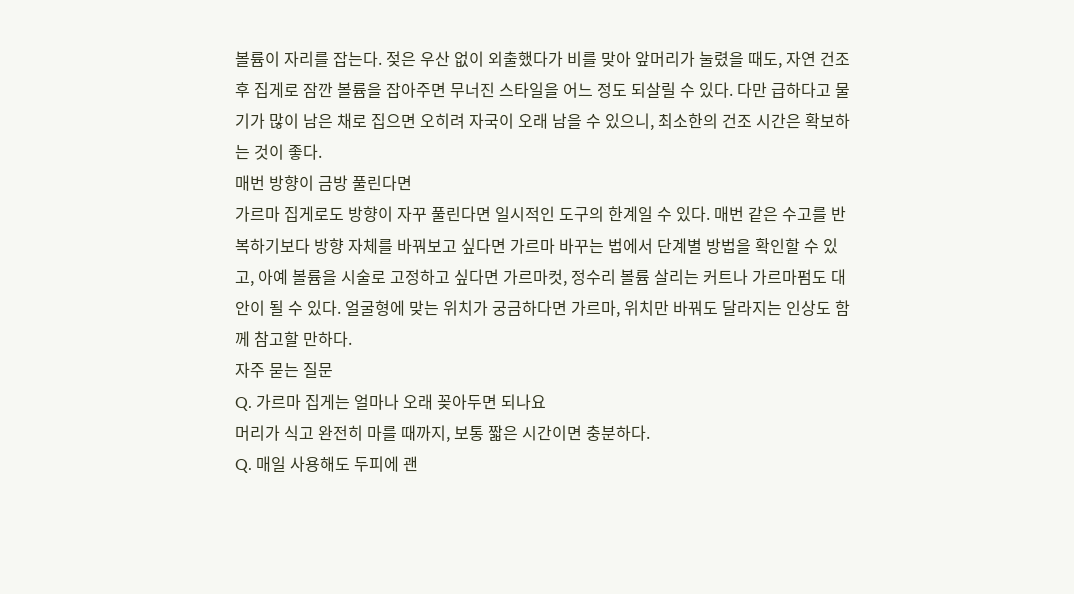볼륨이 자리를 잡는다. 젖은 우산 없이 외출했다가 비를 맞아 앞머리가 눌렸을 때도, 자연 건조 후 집게로 잠깐 볼륨을 잡아주면 무너진 스타일을 어느 정도 되살릴 수 있다. 다만 급하다고 물기가 많이 남은 채로 집으면 오히려 자국이 오래 남을 수 있으니, 최소한의 건조 시간은 확보하는 것이 좋다.
매번 방향이 금방 풀린다면
가르마 집게로도 방향이 자꾸 풀린다면 일시적인 도구의 한계일 수 있다. 매번 같은 수고를 반복하기보다 방향 자체를 바꿔보고 싶다면 가르마 바꾸는 법에서 단계별 방법을 확인할 수 있고, 아예 볼륨을 시술로 고정하고 싶다면 가르마컷, 정수리 볼륨 살리는 커트나 가르마펌도 대안이 될 수 있다. 얼굴형에 맞는 위치가 궁금하다면 가르마, 위치만 바꿔도 달라지는 인상도 함께 참고할 만하다.
자주 묻는 질문
Q. 가르마 집게는 얼마나 오래 꽂아두면 되나요
머리가 식고 완전히 마를 때까지, 보통 짧은 시간이면 충분하다.
Q. 매일 사용해도 두피에 괜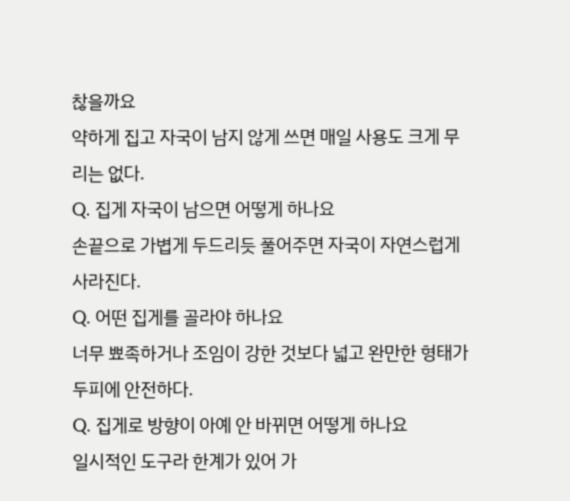찮을까요
약하게 집고 자국이 남지 않게 쓰면 매일 사용도 크게 무리는 없다.
Q. 집게 자국이 남으면 어떻게 하나요
손끝으로 가볍게 두드리듯 풀어주면 자국이 자연스럽게 사라진다.
Q. 어떤 집게를 골라야 하나요
너무 뾰족하거나 조임이 강한 것보다 넓고 완만한 형태가 두피에 안전하다.
Q. 집게로 방향이 아예 안 바뀌면 어떻게 하나요
일시적인 도구라 한계가 있어 가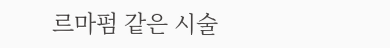르마펌 같은 시술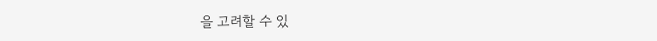을 고려할 수 있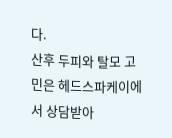다.
산후 두피와 탈모 고민은 헤드스파케이에서 상담받아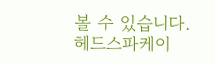볼 수 있습니다. 헤드스파케이